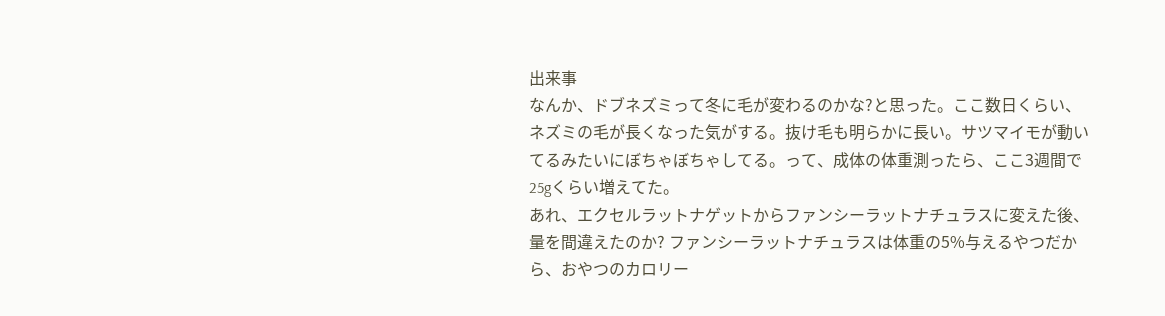出来事
なんか、ドブネズミって冬に毛が変わるのかな?と思った。ここ数日くらい、ネズミの毛が長くなった気がする。抜け毛も明らかに長い。サツマイモが動いてるみたいにぼちゃぼちゃしてる。って、成体の体重測ったら、ここ3週間で25gくらい増えてた。
あれ、エクセルラットナゲットからファンシーラットナチュラスに変えた後、量を間違えたのか? ファンシーラットナチュラスは体重の5%与えるやつだから、おやつのカロリー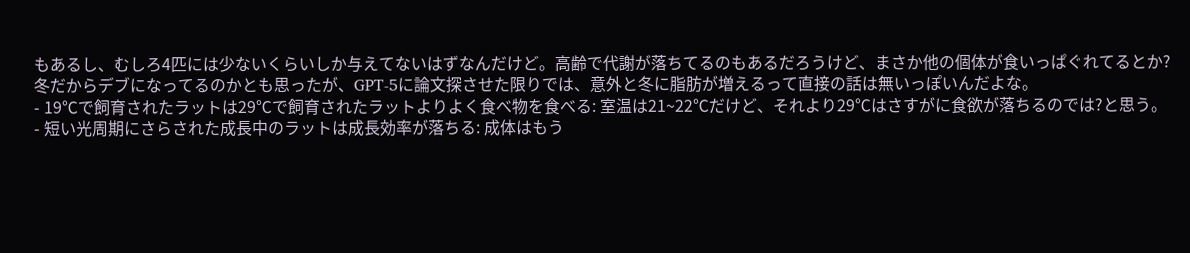もあるし、むしろ4匹には少ないくらいしか与えてないはずなんだけど。高齢で代謝が落ちてるのもあるだろうけど、まさか他の個体が食いっぱぐれてるとか?
冬だからデブになってるのかとも思ったが、GPT-5に論文探させた限りでは、意外と冬に脂肪が増えるって直接の話は無いっぽいんだよな。
- 19℃で飼育されたラットは29℃で飼育されたラットよりよく食べ物を食べる: 室温は21~22℃だけど、それより29℃はさすがに食欲が落ちるのでは?と思う。
- 短い光周期にさらされた成長中のラットは成長効率が落ちる: 成体はもう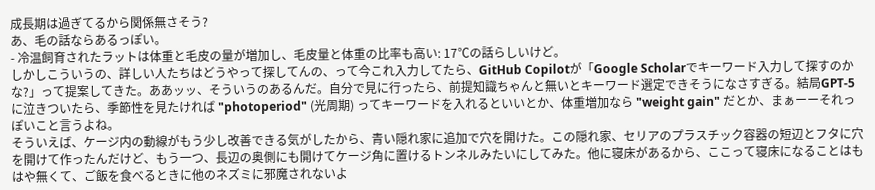成長期は過ぎてるから関係無さそう?
あ、毛の話ならあるっぽい。
- 冷温飼育されたラットは体重と毛皮の量が増加し、毛皮量と体重の比率も高い: 17℃の話らしいけど。
しかしこういうの、詳しい人たちはどうやって探してんの、って今これ入力してたら、GitHub Copilotが「Google Scholarでキーワード入力して探すのかな?」って提案してきた。ああッッ、そういうのあるんだ。自分で見に行ったら、前提知識ちゃんと無いとキーワード選定できそうになさすぎる。結局GPT-5に泣きついたら、季節性を見たければ "photoperiod" (光周期) ってキーワードを入れるといいとか、体重増加なら "weight gain" だとか、まぁーーそれっぽいこと言うよね。
そういえば、ケージ内の動線がもう少し改善できる気がしたから、青い隠れ家に追加で穴を開けた。この隠れ家、セリアのプラスチック容器の短辺とフタに穴を開けて作ったんだけど、もう一つ、長辺の奥側にも開けてケージ角に置けるトンネルみたいにしてみた。他に寝床があるから、ここって寝床になることはもはや無くて、ご飯を食べるときに他のネズミに邪魔されないよ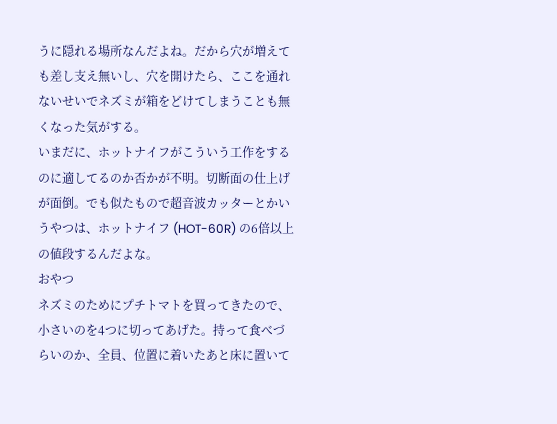うに隠れる場所なんだよね。だから穴が増えても差し支え無いし、穴を開けたら、ここを通れないせいでネズミが箱をどけてしまうことも無くなった気がする。
いまだに、ホットナイフがこういう工作をするのに適してるのか否かが不明。切断面の仕上げが面倒。でも似たもので超音波カッターとかいうやつは、ホットナイフ (HOT-60R) の6倍以上の値段するんだよな。
おやつ
ネズミのためにプチトマトを買ってきたので、小さいのを4つに切ってあげた。持って食べづらいのか、全員、位置に着いたあと床に置いて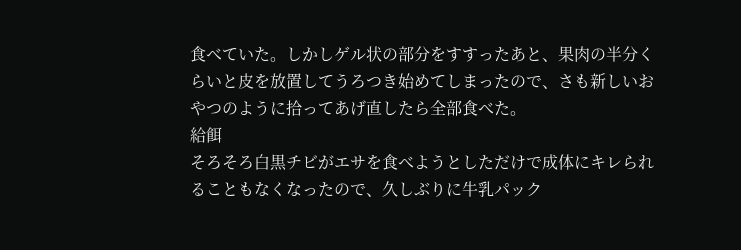食べていた。しかしゲル状の部分をすすったあと、果肉の半分くらいと皮を放置してうろつき始めてしまったので、さも新しいおやつのように拾ってあげ直したら全部食べた。
給餌
そろそろ白黒チビがエサを食べようとしただけで成体にキレられることもなくなったので、久しぶりに牛乳パック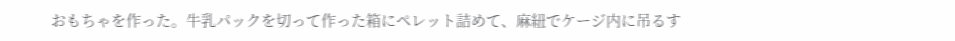おもちゃを作った。牛乳パックを切って作った箱にペレット詰めて、麻紐でケージ内に吊るす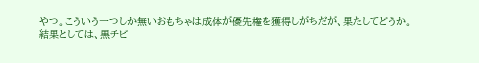やつ。こういう一つしか無いおもちゃは成体が優先権を獲得しがちだが、果たしてどうか。
結果としては、黒チビ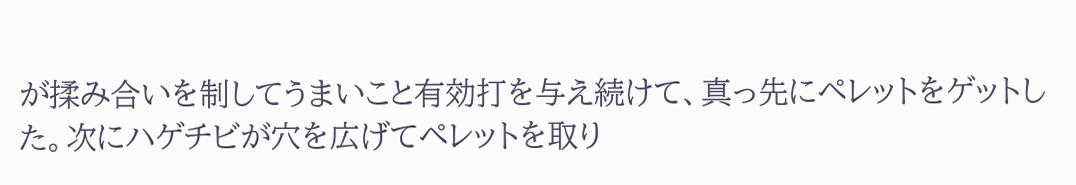が揉み合いを制してうまいこと有効打を与え続けて、真っ先にペレットをゲットした。次にハゲチビが穴を広げてペレットを取り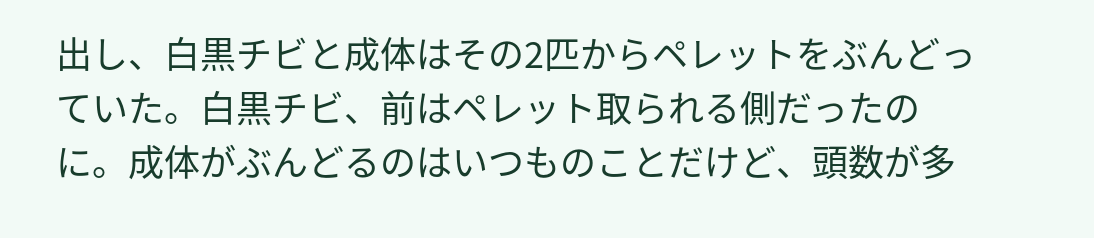出し、白黒チビと成体はその2匹からペレットをぶんどっていた。白黒チビ、前はペレット取られる側だったのに。成体がぶんどるのはいつものことだけど、頭数が多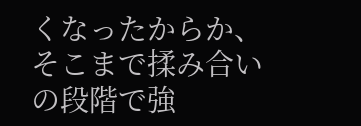くなったからか、そこまで揉み合いの段階で強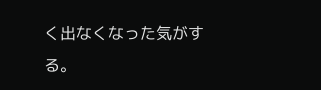く出なくなった気がする。